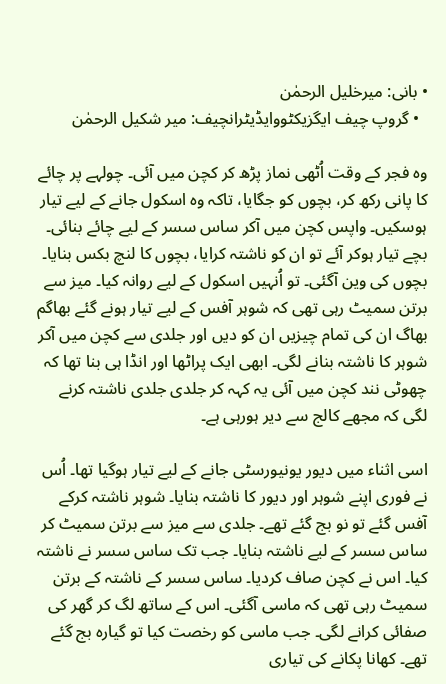• بانی: میرخلیل الرحمٰن
  • گروپ چیف ایگزیکٹووایڈیٹرانچیف: میر شکیل الرحمٰن

وہ فجر کے وقت اُٹھی نماز پڑھ کر کچن میں آئی۔ چولہے پر چائے کا پانی رکھ کر، بچوں کو جگایا، تاکہ وہ اسکول جانے کے لیے تیار ہوسکیں۔ واپس کچن میں آکر ساس سسر کے لیے چائے بنائی۔ بچے تیار ہوکر آئے تو ان کو ناشتہ کرایا، بچوں کا لنچ بکس بنایا۔ بچوں کی وین آگئی۔ تو اُنہیں اسکول کے لیے روانہ کیا۔ میز سے برتن سمیٹ رہی تھی کہ شوہر آفس کے لیے تیار ہونے گئے بھاگم بھاگ ان کی تمام چیزیں ان کو دیں اور جلدی سے کچن میں آکر شوہر کا ناشتہ بنانے لگی۔ ابھی ایک پراٹھا اور انڈا ہی بنا تھا کہ چھوٹی نند کچن میں آئی یہ کہہ کر جلدی جلدی ناشتہ کرنے لگی کہ مجھے کالج سے دیر ہورہی ہے۔

اسی اثناء میں دیور یونیورسٹی جانے کے لیے تیار ہوگیا تھا۔ اُس نے فوری اپنے شوہر اور دیور کا ناشتہ بنایا۔ شوہر ناشتہ کرکے آفس گئے تو نو بج گئے تھے۔ جلدی سے میز سے برتن سمیٹ کر ساس سسر کے لیے ناشتہ بنایا۔ جب تک ساس سسر نے ناشتہ کیا۔ اس نے کچن صاف کردیا۔ ساس سسر کے ناشتہ کے برتن سمیٹ رہی تھی کہ ماسی آگئی۔ اس کے ساتھ لگ کر گھر کی صفائی کرانے لگی۔ جب ماسی کو رخصت کیا تو گیارہ بج گئے تھے۔ کھانا پکانے کی تیاری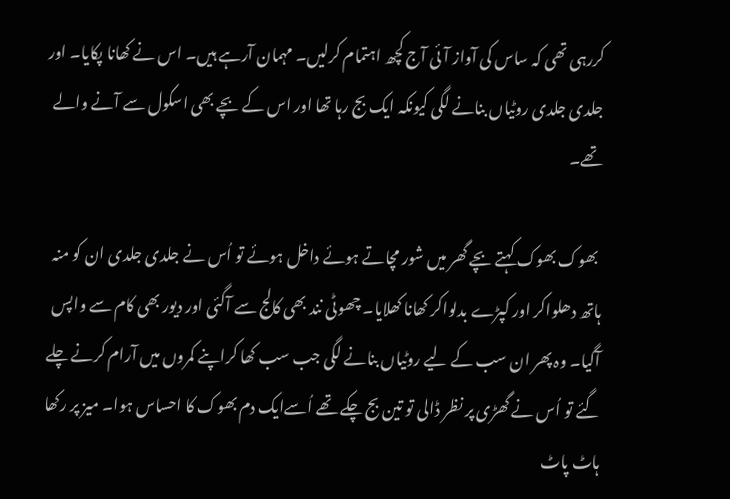کررہی تھی کہ ساس کی آواز آئی آج کچھ اہتمام کرلیں۔ مہمان آرہے ہیں۔ اس نے کھانا پکایا۔ اور جلدی جلدی روٹیاں بنانے لگی کیونکہ ایک بج رہا تھا اور اس کے بچے بھی اسکول سے آنے والے تھے۔

 بھوک بھوک کہتے بچے گھر میں شور مچاتے ہوئے داخل ہوئے تو اُس نے جلدی جلدی ان کو منہ ہاتھ دھلواکر اور کپڑے بدلواکر کھانا کھلایا۔ چھوٹی نند بھی کالج سے آگئی اور دیور بھی کام سے واپس آگیا۔ وہ پھر ان سب کے لیے روٹیاں بنانے لگی جب سب کھا کراپنے کمروں میں آرام کرنے چلے گئے تو اُس نے گھڑی پر نظر ڈالی تو تین بج چکے تھے اُسےایک دم بھوک کا احساس ہوا۔ میز پر رکھا ہاٹ پاٹ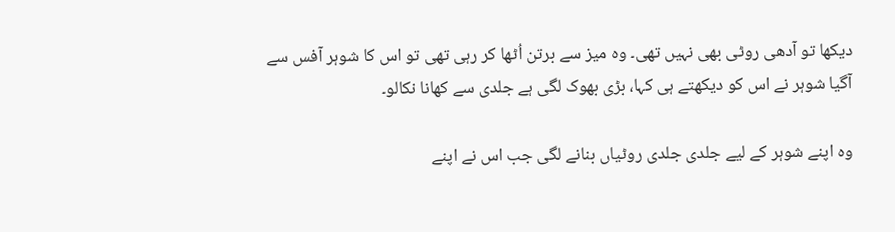دیکھا تو آدھی روٹی بھی نہیں تھی۔ وہ میز سے برتن اُٹھا کر رہی تھی تو اس کا شوہر آفس سے آگیا شوہر نے اس کو دیکھتے ہی کہا، بڑی بھوک لگی ہے جلدی سے کھانا نکالو۔

وہ اپنے شوہر کے لیے جلدی جلدی روٹیاں بنانے لگی جب اس نے اپنے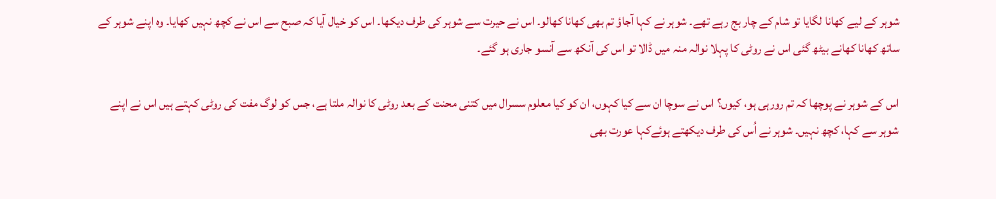شوہر کے لیے کھانا لگایا تو شام کے چار بج رہے تھے۔ شوہر نے کہا آجاؤ تم بھی کھانا کھالو۔ اس نے حیرت سے شوہر کی طرف دیکھا۔ اس کو خیال آیا کہ صبح سے اس نے کچھ نہیں کھایا۔ وہ اپنے شوہر کے ساتھ کھانا کھانے بیٹھ گئی اس نے روٹی کا پہلا نوالہ منہ میں ڈالا تو اس کی آنکھ سے آنسو جاری ہو گئے۔

اس کے شوہر نے پوچھا کہ تم رورہی ہو، کیوں؟ اس نے سوچا ان سے کیا کہوں، ان کو کیا معلوم سسرال میں کتنی محنت کے بعد روٹی کا نوالہ ملتا ہے، جس کو لوگ مفت کی روٹی کہتے ہیں اس نے اپنے شوہر سے کہا، کچھ نہیں۔ شوہر نے اُس کی طرف دیکھتے ہوئےکہا عورت بھی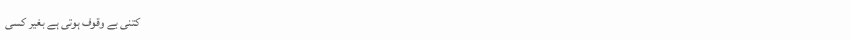کتنی بے وقوف ہوتی ہے بغیر کسی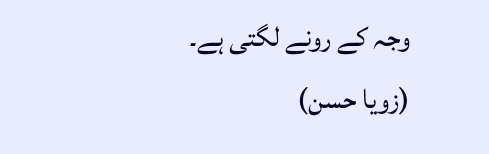وجہ کے رونے لگتی ہے۔ (زویا حسن)